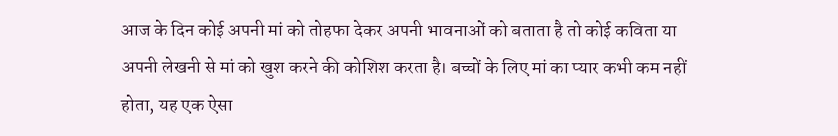आज के दिन कोई अपनी मां को तोहफा देकर अपनी भावनाओं को बताता है तो कोई कविता या अपनी लेखनी से मां को खुश करने की कोशिश करता है। बच्चों के लिए मां का प्यार कभी कम नहीं होता, यह एक ऐसा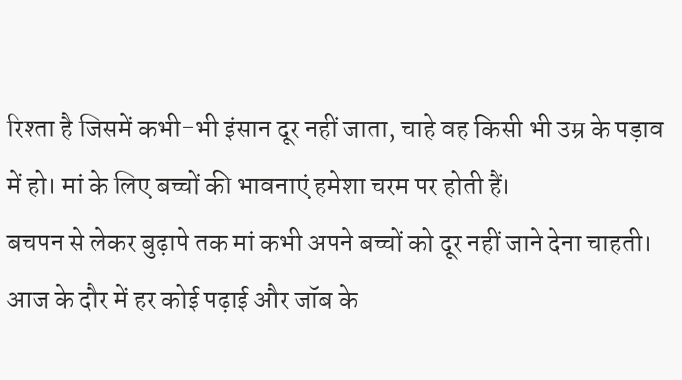रिश्ता है जिसमें कभी-भी इंसान दूर नहीं जाता, चाहे वह किसी भी उम्र के पड़ाव में हो। मां के लिए बच्चों की भावनाएं हमेशा चरम पर होती हैं।
बचपन से लेकर बुढ़ापे तक मां कभी अपने बच्चों को दूर नहीं जाने देना चाहती। आज के दौर में हर कोई पढ़ाई और जॉब के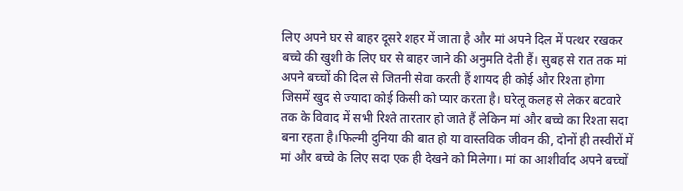लिए अपने घर से बाहर दूसरे शहर में जाता है और मां अपने दिल में पत्थर रखकर बच्चे की खुशी के लिए घर से बाहर जाने की अनुमति देती हैं। सुबह से रात तक मां अपने बच्चों की दिल से जितनी सेवा करती हैं शायद ही कोई और रिश्ता होगा जिसमें खुद से ज्यादा कोई किसी को प्यार करता है। घरेलू कलह से लेकर बटवारे तक के विवाद में सभी रिश्ते तारतार हो जाते हैं लेकिन मां और बच्चे का रिश्ता सदा बना रहता है।फिल्मी दुनिया की बात हो या वास्तविक जीवन की, दोनों ही तस्वीरों में मां और बच्चे के लिए सदा एक ही देखने को मिलेगा। मां का आशीर्वाद अपने बच्चों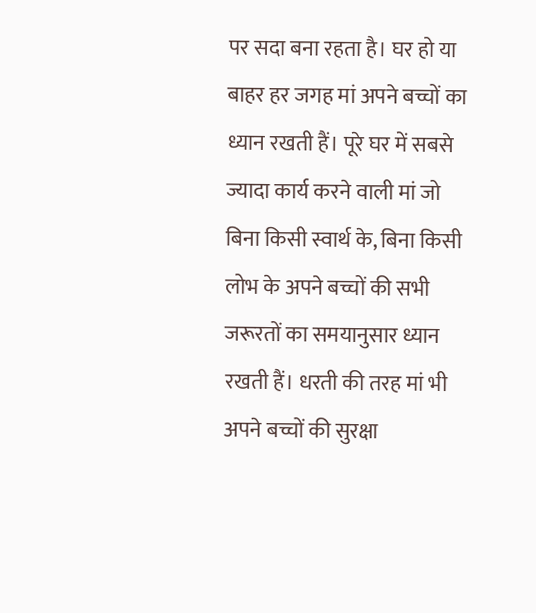पर सदा बना रहता है। घर हो या बाहर हर जगह मां अपने बच्चों का ध्यान रखती हैं। पूरे घर में सबसे ज्यादा कार्य करने वाली मां जो बिना किसी स्वार्थ के, बिना किसी लोभ के अपने बच्चों की सभी जरूरतों का समयानुसार ध्यान रखती हैं। धरती की तरह मां भी अपने बच्चों की सुरक्षा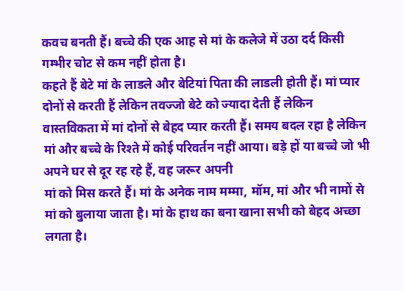कवच बनती हैं। बच्चे की एक आह से मां के कलेजे में उठा दर्द किसी गम्भीर चोट से कम नहीं होता है।
कहते हैं बेटे मां के लाडले और बेटियां पिता की लाडली होती हैं। मां प्यार दोनों से करती हैं लेकिन तवज्जो बेटे को ज्यादा देती हैं लेकिन वास्तविकता में मां दोनों से बेहद प्यार करती हैं। समय बदल रहा है लेकिन मां और बच्चे के रिश्ते में कोई परिवर्तन नहीं आया। बड़े हों या बच्चे जो भी अपने घर से दूर रह रहे हैं, वह जरूर अपनी
मां को मिस करते हैं। मां के अनेक नाम मम्मा, मॉम, मां और भी नामों से मां को बुलाया जाता है। मां के हाथ का बना खाना सभी को बेहद अच्छा लगता है।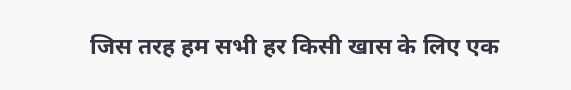जिस तरह हम सभी हर किसी खास के लिए एक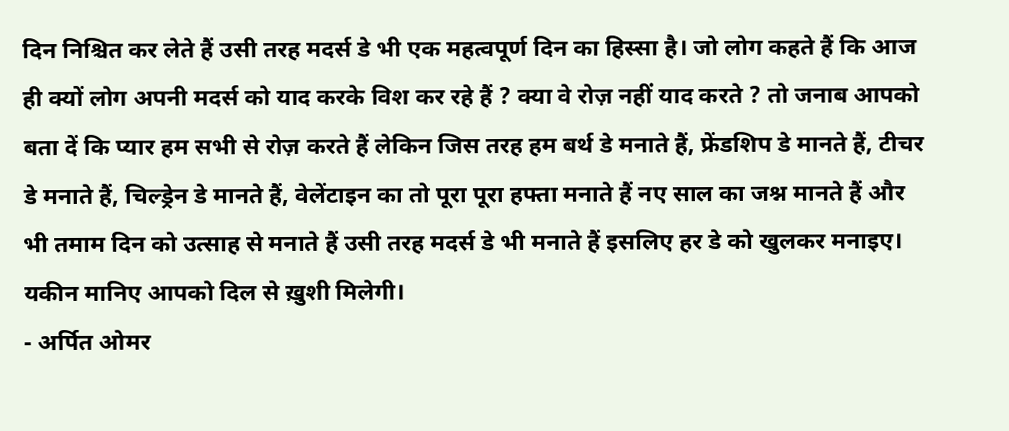दिन निश्चित कर लेते हैं उसी तरह मदर्स डे भी एक महत्वपूर्ण दिन का हिस्सा है। जो लोग कहते हैं कि आज ही क्यों लोग अपनी मदर्स को याद करके विश कर रहे हैं ? क्या वे रोज़ नहीं याद करते ? तो जनाब आपको बता दें कि प्यार हम सभी से रोज़ करते हैं लेकिन जिस तरह हम बर्थ डे मनाते हैं, फ्रेंडशिप डे मानते हैं, टीचर डे मनाते हैं, चिल्ड्रेन डे मानते हैं, वेलेंटाइन का तो पूरा पूरा हफ्ता मनाते हैं नए साल का जश्न मानते हैं और भी तमाम दिन को उत्साह से मनाते हैं उसी तरह मदर्स डे भी मनाते हैं इसलिए हर डे को खुलकर मनाइए। यकीन मानिए आपको दिल से ख़ुशी मिलेगी।
- अर्पित ओमर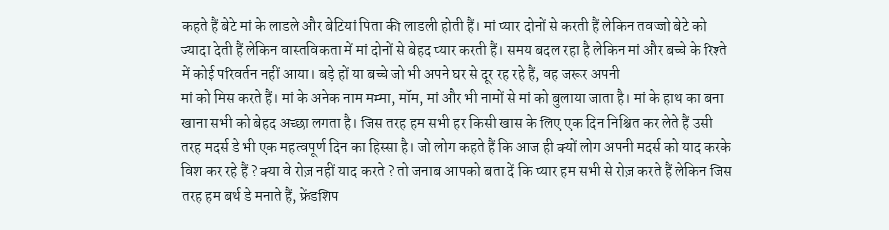कहते हैं बेटे मां के लाडले और बेटियां पिता की लाडली होती हैं। मां प्यार दोनों से करती हैं लेकिन तवज्जो बेटे को ज्यादा देती हैं लेकिन वास्तविकता में मां दोनों से बेहद प्यार करती हैं। समय बदल रहा है लेकिन मां और बच्चे के रिश्ते में कोई परिवर्तन नहीं आया। बड़े हों या बच्चे जो भी अपने घर से दूर रह रहे हैं, वह जरूर अपनी
मां को मिस करते हैं। मां के अनेक नाम मम्मा, मॉम, मां और भी नामों से मां को बुलाया जाता है। मां के हाथ का बना खाना सभी को बेहद अच्छा लगता है। जिस तरह हम सभी हर किसी खास के लिए एक दिन निश्चित कर लेते हैं उसी तरह मदर्स डे भी एक महत्वपूर्ण दिन का हिस्सा है। जो लोग कहते हैं कि आज ही क्यों लोग अपनी मदर्स को याद करके विश कर रहे हैं ? क्या वे रोज़ नहीं याद करते ? तो जनाब आपको बता दें कि प्यार हम सभी से रोज़ करते हैं लेकिन जिस तरह हम बर्थ डे मनाते हैं, फ्रेंडशिप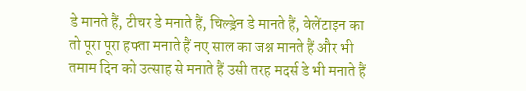डे मानते हैं, टीचर डे मनाते हैं, चिल्ड्रेन डे मानते हैं, वेलेंटाइन का तो पूरा पूरा हफ्ता मनाते हैं नए साल का जश्न मानते हैं और भी तमाम दिन को उत्साह से मनाते हैं उसी तरह मदर्स डे भी मनाते हैं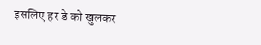इसलिए हर डे को खुलकर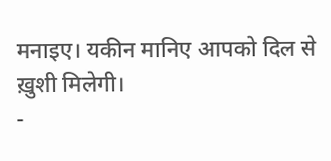मनाइए। यकीन मानिए आपको दिल से ख़ुशी मिलेगी।
-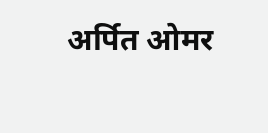अर्पित ओमर